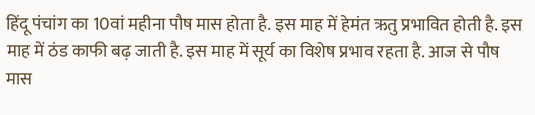हिंदू पंचांग का 10वां महीना पौष मास होता है. इस माह में हेमंत ऋतु प्रभावित होती है. इस माह में ठंड काफी बढ़ जाती है. इस माह में सूर्य का विशेष प्रभाव रहता है. आज से पौष मास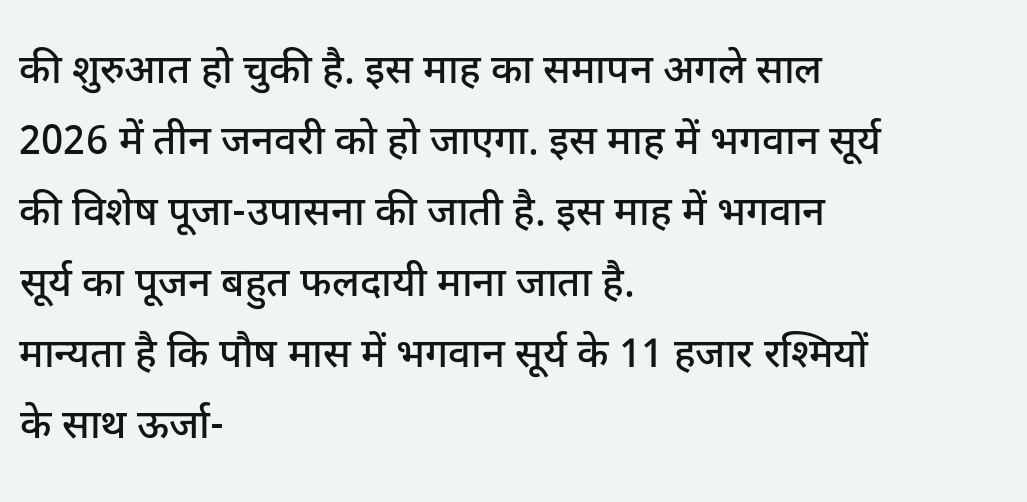की शुरुआत हो चुकी है. इस माह का समापन अगले साल 2026 में तीन जनवरी को हो जाएगा. इस माह में भगवान सूर्य की विशेष पूजा-उपासना की जाती है. इस माह में भगवान सूर्य का पूजन बहुत फलदायी माना जाता है.
मान्यता है कि पौष मास में भगवान सूर्य के 11 हजार रश्मियों के साथ ऊर्जा-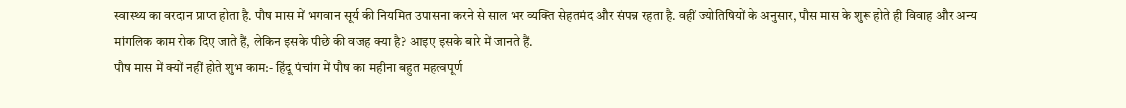स्वास्थ्य का वरदान प्राप्त होता है. पौष मास में भगवान सूर्य की नियमित उपासना करने से साल भर व्यक्ति सेहतमंद और संपन्न रहता है. वहीं ज्योतिषियों के अनुसार, पौस मास के शुरू होते ही विवाह और अन्य मांगलिक काम रोक दिए जाते हैं, लेकिन इसके पीछे की वजह क्या है? आइए इसके बारे में जानते हैं.
पौष मास में क्यों नहीं होते शुभ काम:- हिंदू पंचांग में पौष का महीना बहुत महत्वपूर्ण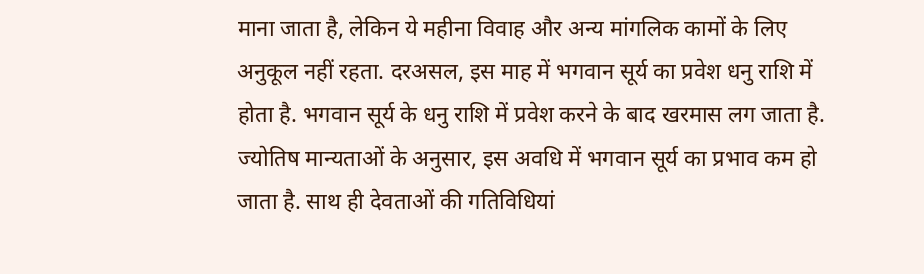माना जाता है, लेकिन ये महीना विवाह और अन्य मांगलिक कामों के लिए अनुकूल नहीं रहता. दरअसल, इस माह में भगवान सूर्य का प्रवेश धनु राशि में होता है. भगवान सूर्य के धनु राशि में प्रवेश करने के बाद खरमास लग जाता है. ज्योतिष मान्यताओं के अनुसार, इस अवधि में भगवान सूर्य का प्रभाव कम हो जाता है. साथ ही देवताओं की गतिविधियां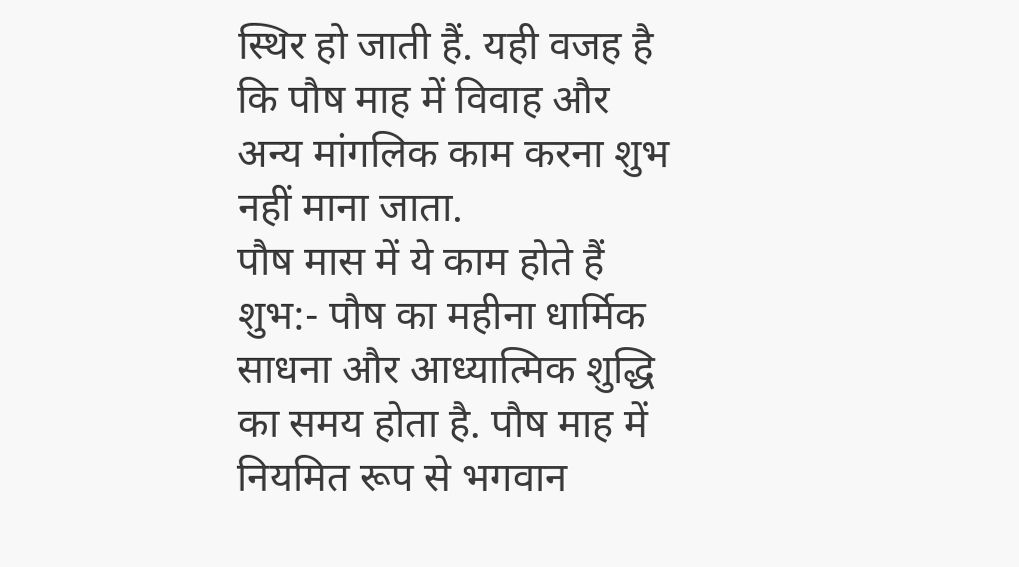स्थिर हो जाती हैं. यही वजह है कि पौष माह में विवाह और अन्य मांगलिक काम करना शुभ नहीं माना जाता.
पौष मास में ये काम होते हैं शुभ:- पौष का महीना धार्मिक साधना और आध्यात्मिक शुद्धि का समय होता है. पौष माह में नियमित रूप से भगवान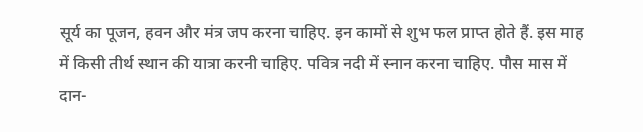सूर्य का पूजन, हवन और मंत्र जप करना चाहिए. इन कामों से शुभ फल प्राप्त होते हैं. इस माह में किसी तीर्थ स्थान की यात्रा करनी चाहिए. पवित्र नदी में स्नान करना चाहिए. पौस मास में दान-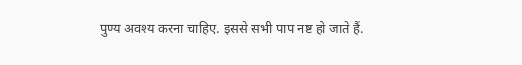पुण्य अवश्य करना चाहिए. इससे सभी पाप नष्ट हो जाते हैं.